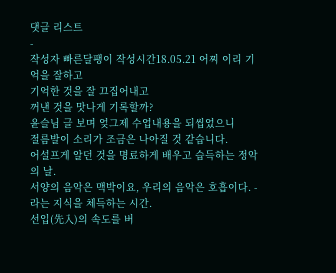댓글 리스트
-
작성자 빠른달팽이 작성시간18.05.21 어찌 이리 기억을 잘하고
기억한 것을 잘 끄집어내고
꺼낸 것을 맛나게 기록할까?
윤슬님 글 보며 엊그제 수업내용을 되씹었으니
절름발이 소리가 조금은 나아질 것 같습니다.
어설프게 알던 것을 명료하게 배우고 습득하는 정악의 날.
서양의 음악은 맥박이요, 우리의 음악은 호흡이다. - 라는 지식을 체득하는 시간.
선입(先入)의 속도를 버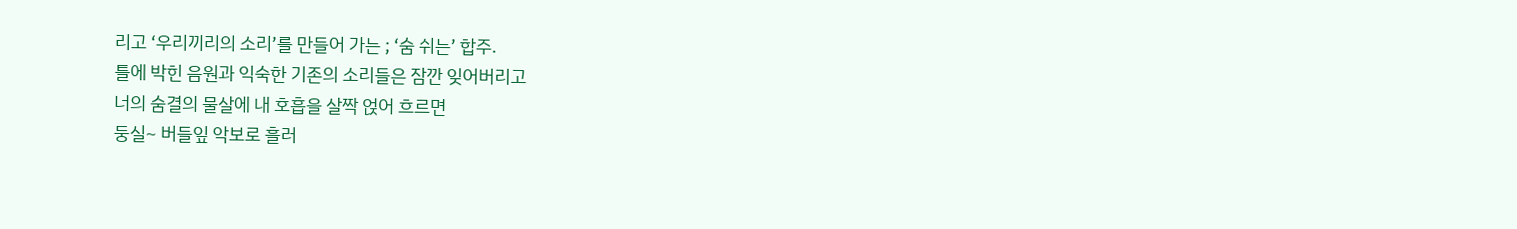리고 ‘우리끼리의 소리’를 만들어 가는 ; ‘숨 쉬는’ 합주.
틀에 박힌 음원과 익숙한 기존의 소리들은 잠깐 잊어버리고
너의 숨결의 물살에 내 호흡을 살짝 얹어 흐르면
둥실~ 버들잎 악보로 흘러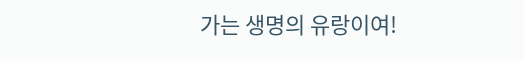가는 생명의 유랑이여!